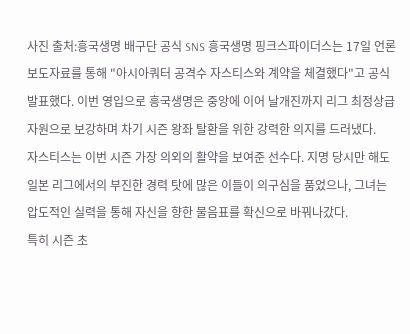사진 출처:흥국생명 배구단 공식 SNS 흥국생명 핑크스파이더스는 17일 언론 보도자료를 통해 "아시아쿼터 공격수 자스티스와 계약을 체결했다"고 공식 발표했다. 이번 영입으로 흥국생명은 중앙에 이어 날개진까지 리그 최정상급 자원으로 보강하며 차기 시즌 왕좌 탈환을 위한 강력한 의지를 드러냈다.
자스티스는 이번 시즌 가장 의외의 활약을 보여준 선수다. 지명 당시만 해도 일본 리그에서의 부진한 경력 탓에 많은 이들이 의구심을 품었으나, 그녀는 압도적인 실력을 통해 자신을 향한 물음표를 확신으로 바꿔나갔다.
특히 시즌 초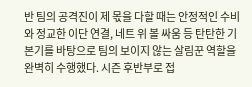반 팀의 공격진이 제 몫을 다할 때는 안정적인 수비와 정교한 이단 연결, 네트 위 볼 싸움 등 탄탄한 기본기를 바탕으로 팀의 보이지 않는 살림꾼 역할을 완벽히 수행했다. 시즌 후반부로 접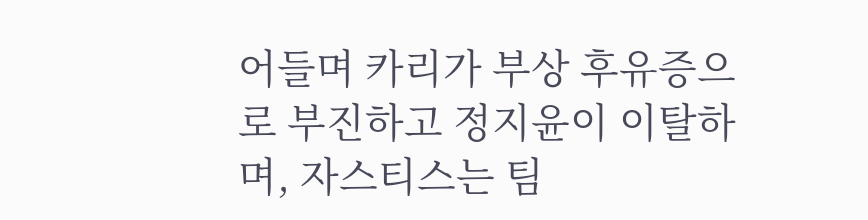어들며 카리가 부상 후유증으로 부진하고 정지윤이 이탈하며, 자스티스는 팀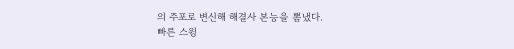의 주포로 변신해 해결사 본능을 뽐냈다.
빠른 스윙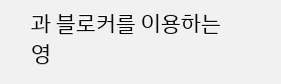과 블로커를 이용하는 영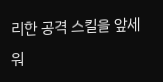리한 공격 스킬을 앞세워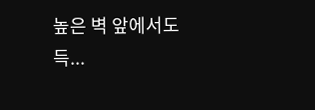높은 벽 앞에서도 득...